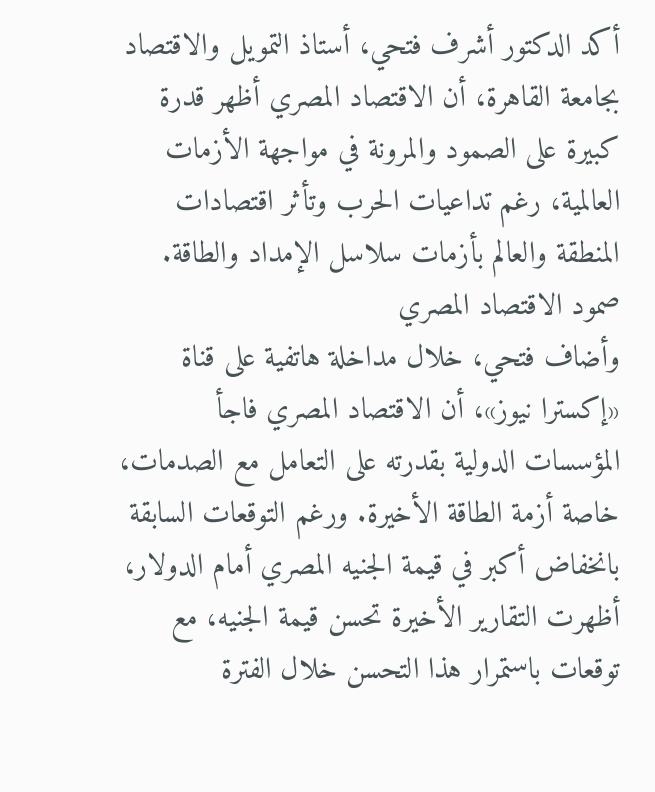أكد الدكتور أشرف فتحي، أستاذ التمويل والاقتصاد بجامعة القاهرة، أن الاقتصاد المصري أظهر قدرة كبيرة على الصمود والمرونة في مواجهة الأزمات العالمية، رغم تداعيات الحرب وتأثر اقتصادات المنطقة والعالم بأزمات سلاسل الإمداد والطاقة.
صمود الاقتصاد المصري
وأضاف فتحي، خلال مداخلة هاتفية على قناة «إكسترا نيوز»، أن الاقتصاد المصري فاجأ المؤسسات الدولية بقدرته على التعامل مع الصدمات، خاصة أزمة الطاقة الأخيرة. ورغم التوقعات السابقة بانخفاض أكبر في قيمة الجنيه المصري أمام الدولار، أظهرت التقارير الأخيرة تحسن قيمة الجنيه، مع توقعات باستمرار هذا التحسن خلال الفترة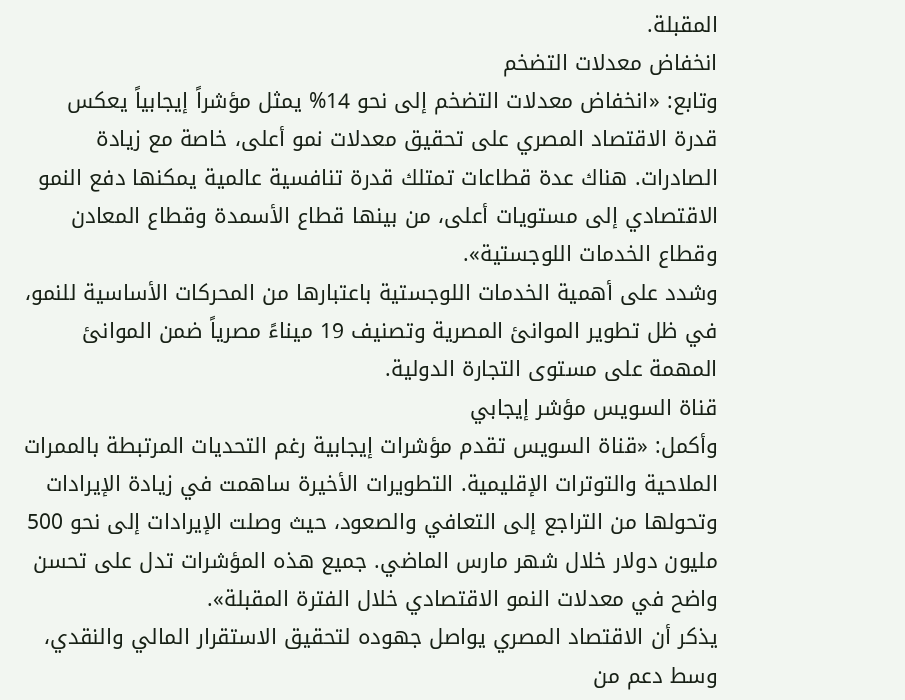المقبلة.
انخفاض معدلات التضخم
وتابع: «انخفاض معدلات التضخم إلى نحو 14% يمثل مؤشراً إيجابياً يعكس قدرة الاقتصاد المصري على تحقيق معدلات نمو أعلى، خاصة مع زيادة الصادرات. هناك عدة قطاعات تمتلك قدرة تنافسية عالمية يمكنها دفع النمو الاقتصادي إلى مستويات أعلى، من بينها قطاع الأسمدة وقطاع المعادن وقطاع الخدمات اللوجستية».
وشدد على أهمية الخدمات اللوجستية باعتبارها من المحركات الأساسية للنمو، في ظل تطوير الموانئ المصرية وتصنيف 19 ميناءً مصرياً ضمن الموانئ المهمة على مستوى التجارة الدولية.
قناة السويس مؤشر إيجابي
وأكمل: «قناة السويس تقدم مؤشرات إيجابية رغم التحديات المرتبطة بالممرات الملاحية والتوترات الإقليمية. التطويرات الأخيرة ساهمت في زيادة الإيرادات وتحولها من التراجع إلى التعافي والصعود، حيث وصلت الإيرادات إلى نحو 500 مليون دولار خلال شهر مارس الماضي. جميع هذه المؤشرات تدل على تحسن واضح في معدلات النمو الاقتصادي خلال الفترة المقبلة».
يذكر أن الاقتصاد المصري يواصل جهوده لتحقيق الاستقرار المالي والنقدي، وسط دعم من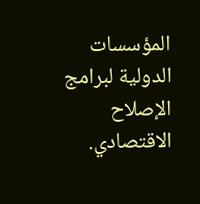المؤسسات الدولية لبرامج الإصلاح الاقتصادي.